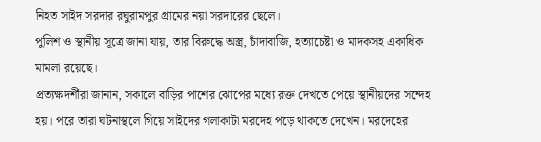নিহত সাইদ সরদার রঘুরামপুর গ্রামের নয়া সরদারের ছেলে।
পুলিশ ও স্থানীয় সূত্রে জানা যায়, তার বিরুদ্ধে অস্ত্র, চাঁদাবাজি, হত্যাচেষ্টা ও মাদকসহ একাধিক মামলা রয়েছে।
প্রত্যক্ষদর্শীরা জানান, সকালে বাড়ির পাশের ঝোপের মধ্যে রক্ত দেখতে পেয়ে স্থানীয়দের সন্দেহ হয়। পরে তারা ঘটনাস্থলে গিয়ে সাইদের গলাকাটা মরদেহ পড়ে থাকতে দেখেন। মরদেহের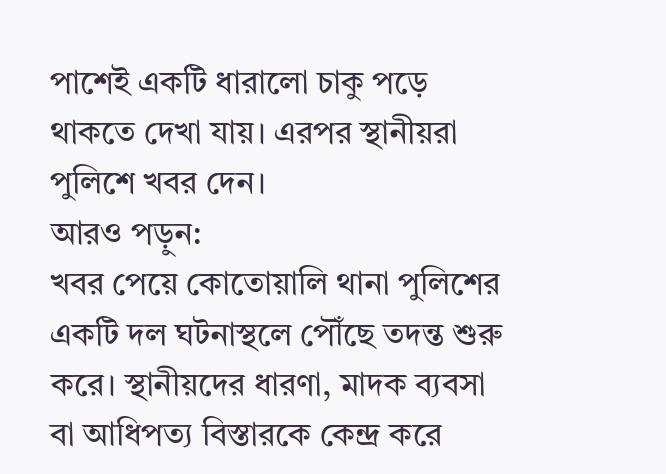পাশেই একটি ধারালো চাকু পড়ে থাকতে দেখা যায়। এরপর স্থানীয়রা পুলিশে খবর দেন।
আরও পড়ুন:
খবর পেয়ে কোতোয়ালি থানা পুলিশের একটি দল ঘটনাস্থলে পৌঁছে তদন্ত শুরু করে। স্থানীয়দের ধারণা, মাদক ব্যবসা বা আধিপত্য বিস্তারকে কেন্দ্র করে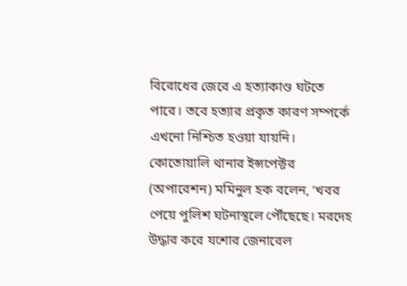বিরোধের জেরে এ হত্যাকাণ্ড ঘটতে পারে। তবে হত্যার প্রকৃত কারণ সম্পর্কে এখনো নিশ্চিত হওয়া যায়নি।
কোতোয়ালি থানার ইন্সপেক্টর (অপারেশন) মমিনুল হক বলেন, ‘খবর পেয়ে পুলিশ ঘটনাস্থলে পৌঁছেছে। মরদেহ উদ্ধার করে যশোর জেনারেল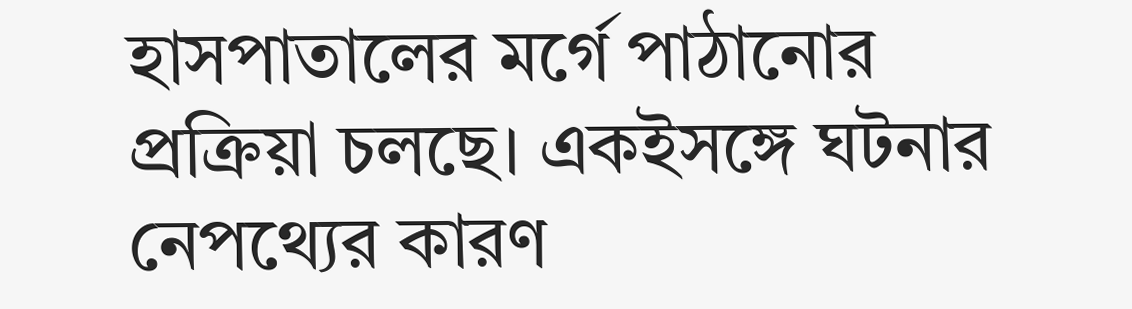হাসপাতালের মর্গে পাঠানোর প্রক্রিয়া চলছে। একইসঙ্গে ঘটনার নেপথ্যের কারণ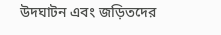উদঘাটন এবং জড়িতদের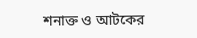শনাক্ত ও আটকের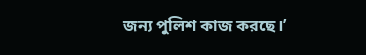জন্য পুলিশ কাজ করছে।’